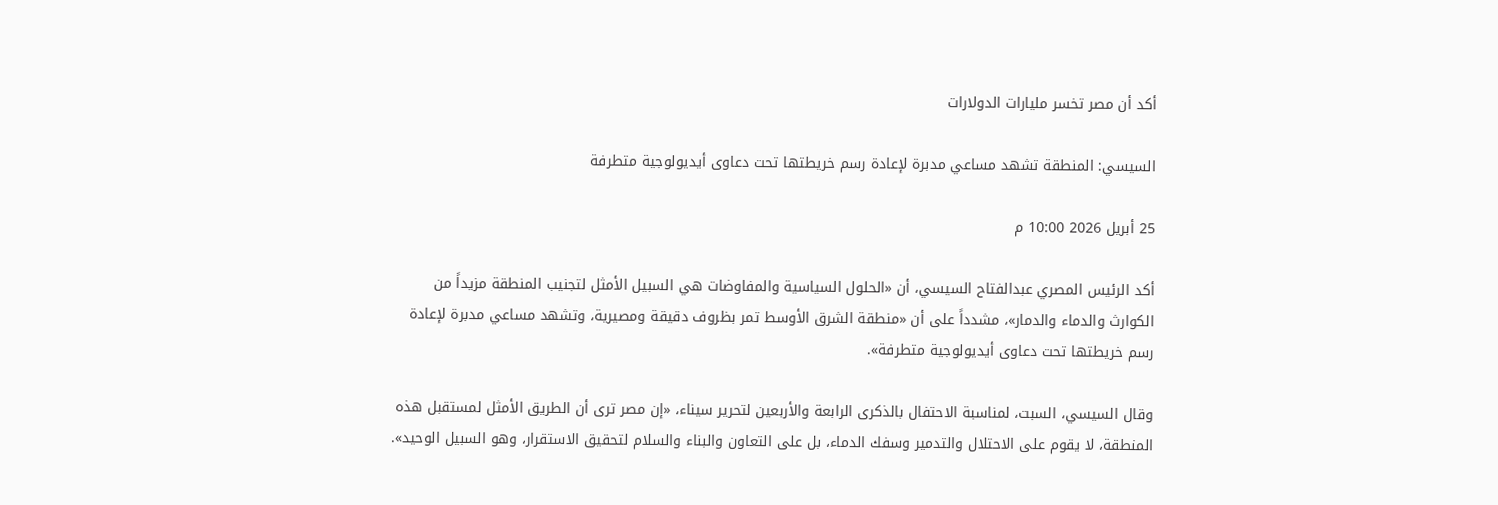أكد أن مصر تخسر مليارات الدولارات

السيسي: المنطقة تشهد مساعي مدبرة لإعادة رسم خريطتها تحت دعاوى أيديولوجية متطرفة

25 أبريل 2026 10:00 م

أكد الرئيس المصري عبدالفتاح السيسي، أن «الحلول السياسية والمفاوضات هي السبيل الأمثل لتجنيب المنطقة مزيداً من الكوارث والدماء والدمار»، مشدداً على أن «منطقة الشرق الأوسط تمر بظروف دقيقة ومصيرية، وتشهد مساعي مدبرة لإعادة رسم خريطتها تحت دعاوى أيديولوجية متطرفة».

وقال السيسي، السبت، لمناسبة الاحتفال بالذكرى الرابعة والأربعين لتحرير سيناء، «إن مصر ترى أن الطريق الأمثل لمستقبل هذه المنطقة، لا يقوم على الاحتلال والتدمير وسفك الدماء، بل على التعاون والبناء والسلام لتحقيق الاستقرار، وهو السبيل الوحيد».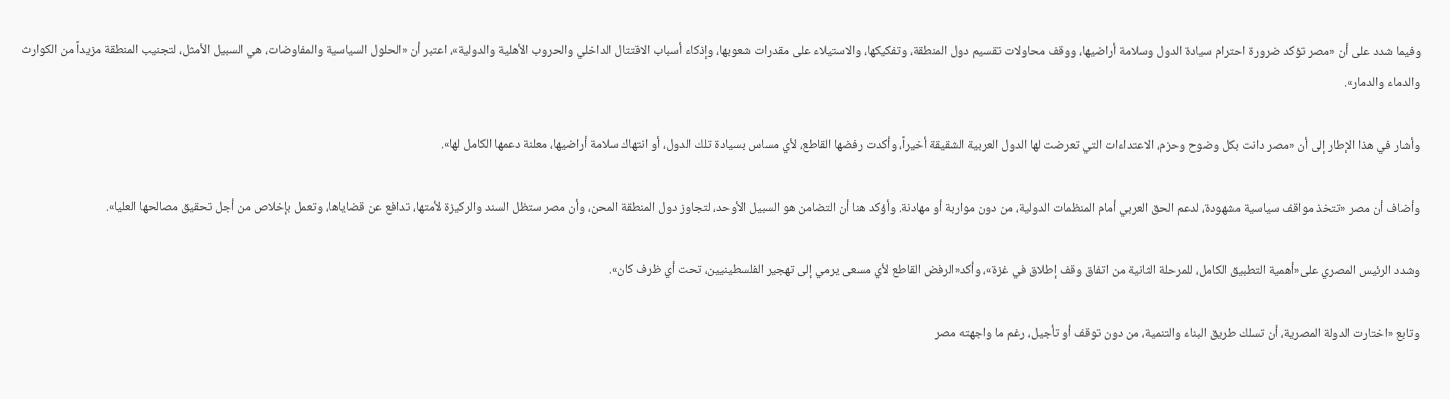وفيما شدد على أن «مصر تؤكد ضرورة احترام سيادة الدول وسلامة أراضيها، ووقف محاولات تقسيم دول المنطقة، وتفكيكها، والاستيلاء على مقدرات شعوبها، وإذكاء أسباب الاقتتال الداخلي والحروب الأهلية والدولية»، اعتبر أن «الحلول السياسية والمفاوضات، هي السبيل الأمثل، لتجنيب المنطقة مزيداً من الكوارث والدماء والدمار».

وأشار في هذا الإطار إلى أن «مصر دانت بكل وضوح وحزم، الاعتداءات التي تعرضت لها الدول العربية الشقيقة أخيراً، وأكدت رفضها القاطع، لأي مساس بسيادة تلك الدول، أو انتهاك سلامة أراضيها، معلنة دعمها الكامل لها».

وأضاف أن مصر «تتخذ مواقف سياسية مشهودة، لدعم الحق العربي أمام المنظمات الدولية، من دون مواربة أو مهادنة. وأؤكد هنا أن التضامن هو السبيل الأوحد، لتجاوز دول المنطقة المحن، وأن مصر ستظل السند والركيزة لأمتها، تدافع عن قضاياها، وتعمل بإخلاص من أجل تحقيق مصالحها العليا».

وشدد الرئيس المصري على«أهمية التطبيق الكامل، للمرحلة الثانية من اتفاق وقف إطلاق في غزة»، وأكد«الرفض القاطع لأي مسعى يرمي إلى تهجير الفلسطينيين، تحت أي ظرف كان».

وتابع «اختارت الدولة المصرية، أن تسلك طريق البناء والتنمية، من دون توقف أو تأجيل، رغم ما واجهته مصر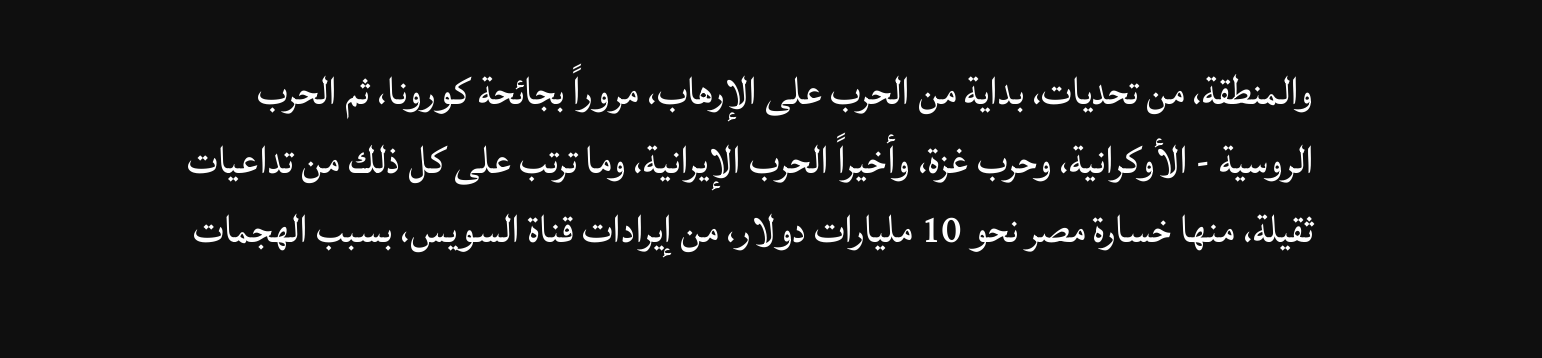والمنطقة، من تحديات، بداية من الحرب على الإرهاب، مروراً بجائحة كورونا، ثم الحرب الروسية - الأوكرانية، وحرب غزة، وأخيراً الحرب الإيرانية، وما ترتب على كل ذلك من تداعيات ثقيلة، منها خسارة مصر نحو 10 مليارات دولار، من إيرادات قناة السويس، بسبب الهجمات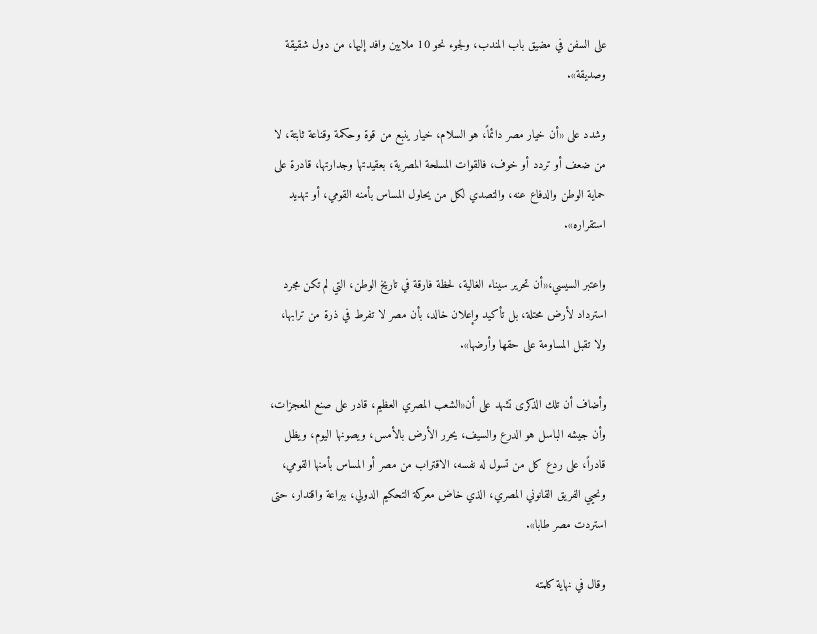على السفن في مضيق باب المندب، ولجوء نحو 10 ملايين وافد إليها، من دول شقيقة وصديقة».

وشدد على «أن خيار مصر دائماً، هو السلام، خيار ينبع من قوة وحكمة وقناعة ثابتة، لا من ضعف أو تردد أو خوف، فالقوات المسلحة المصرية، بعقيدتها وجدارتها، قادرة على حماية الوطن والدفاع عنه، والتصدي لكل من يحاول المساس بأمنه القومي، أو تهديد استقراره».

واعتبر السيسي،«أن تحرير سيناء الغالية، لحظة فارقة في تاريخ الوطن، التي لم تكن مجرد استرداد لأرض محتلة، بل تأكيد وإعلان خالد، بأن مصر لا تفرط في ذرة من ترابها، ولا تقبل المساومة على حقها وأرضها».

وأضاف أن تلك الذكرى تشهد على أن«الشعب المصري العظيم، قادر على صنع المعجزات، وأن جيشه الباسل هو الدرع والسيف، يحرر الأرض بالأمس، ويصونها اليوم، ويظل قادراً، على ردع كل من تسول له نفسه، الاقتراب من مصر أو المساس بأمنها القومي، ونحيي الفريق القانوني المصري، الذي خاض معركة التحكيم الدولي، ببراعة واقتدار، حتى استردت مصر طابا».

وقال في نهاية كلمته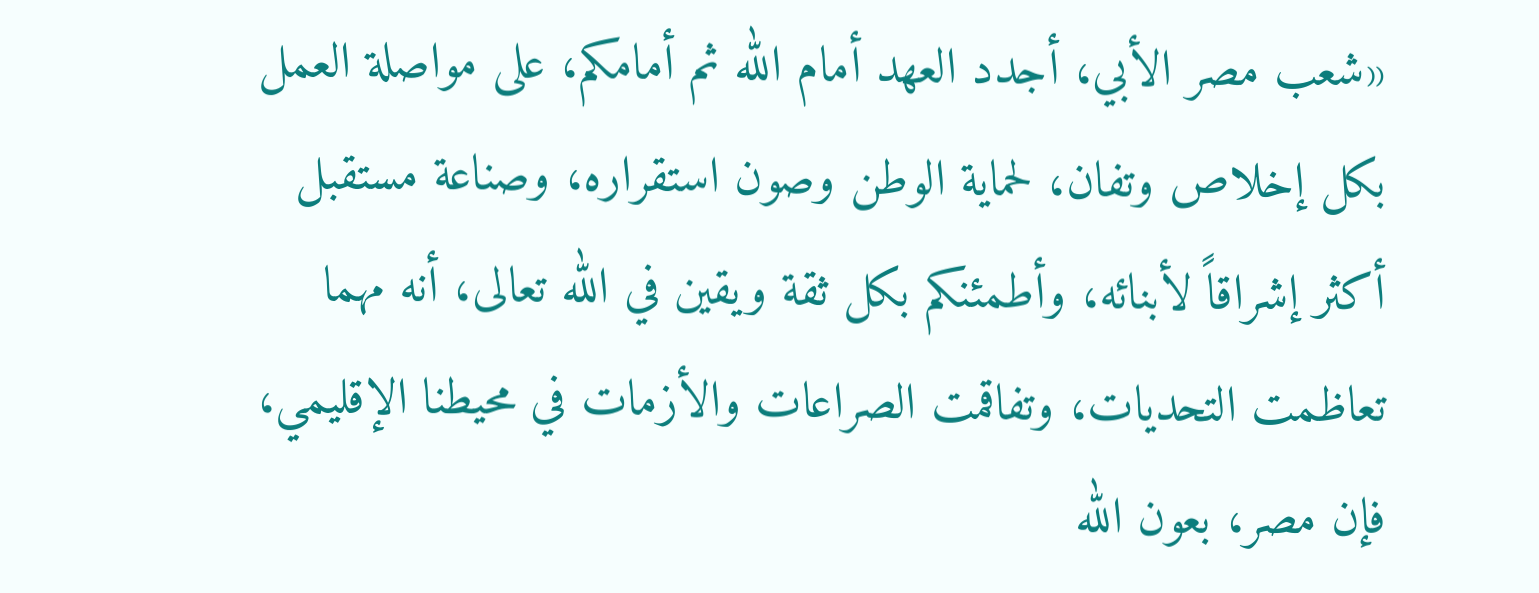«شعب مصر الأبي، أجدد العهد أمام الله ثم أمامكم، على مواصلة العمل بكل إخلاص وتفان، لحماية الوطن وصون استقراره، وصناعة مستقبل أكثر إشراقاً لأبنائه، وأطمئنكم بكل ثقة ويقين في الله تعالى، أنه مهما تعاظمت التحديات، وتفاقمت الصراعات والأزمات في محيطنا الإقليمي، فإن مصر، بعون الله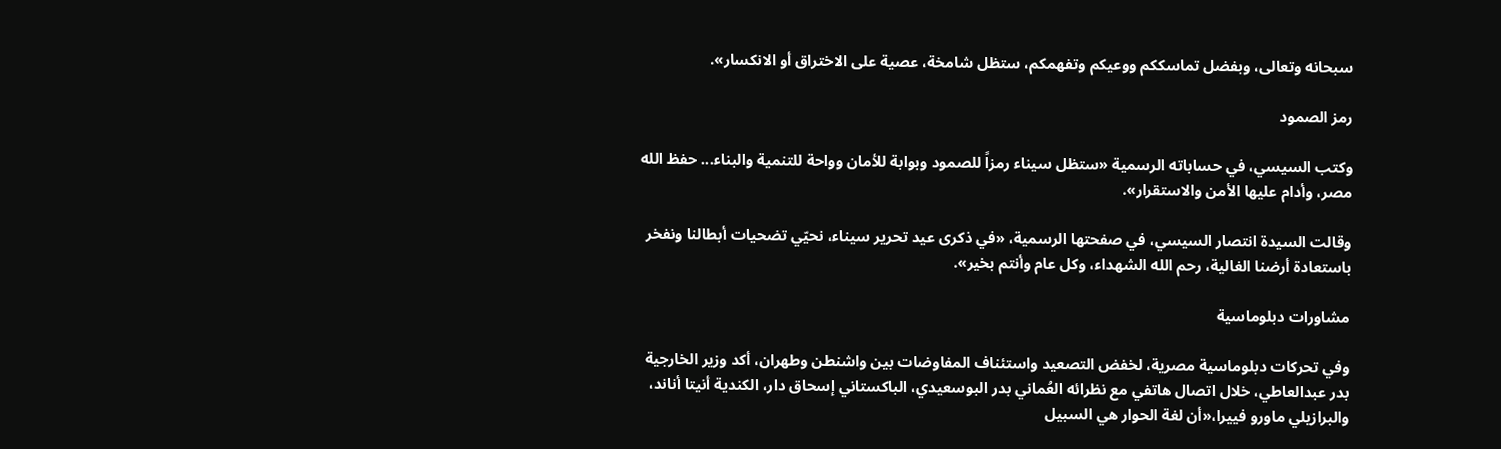سبحانه وتعالى، وبفضل تماسككم ووعيكم وتفهمكم، ستظل شامخة، عصية على الاختراق أو الانكسار».

رمز الصمود

وكتب السيسي، في حساباته الرسمية «ستظل سيناء رمزاً للصمود وبوابة للأمان وواحة للتنمية والبناء... حفظ الله مصر، وأدام عليها الأمن والاستقرار».

وقالت السيدة انتصار السيسي، في صفحتها الرسمية، «في ذكرى عيد تحرير سيناء، نحيّي تضحيات أبطالنا ونفخر باستعادة أرضنا الغالية، رحم الله الشهداء، وكل عام وأنتم بخير».

مشاورات دبلوماسية

وفي تحركات دبلوماسية مصرية، لخفض التصعيد واستئناف المفاوضات بين واشنطن وطهران، أكد وزير الخارجية بدر عبدالعاطي، خلال اتصال هاتفي مع نظرائه العُماني بدر البوسعيدي، الباكستاني إسحاق دار، الكندية أنيتا أناند، والبرازيلي ماورو فييرا،«أن لغة الحوار هي السبيل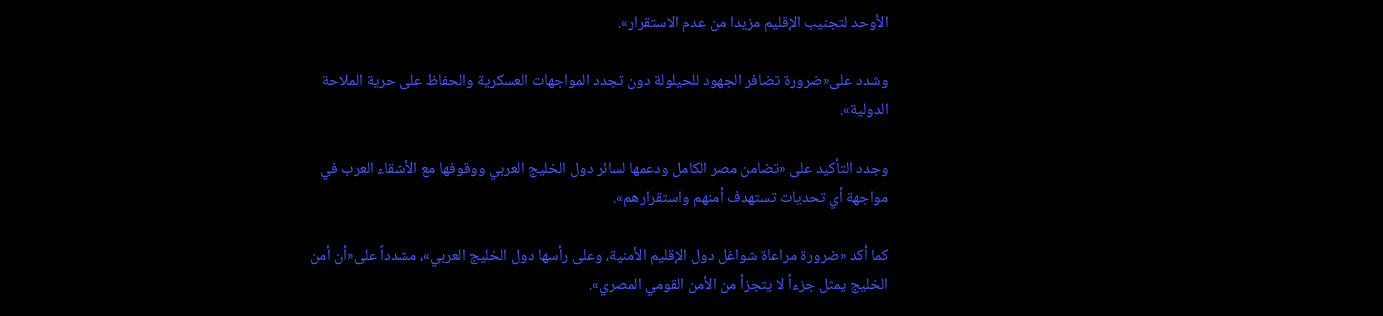الأوحد لتجنيب الإقليم مزيدا من عدم الاستقرار».

وشدد على«ضرورة تضافر الجهود للحيلولة دون تجدد المواجهات العسكرية والحفاظ على حرية الملاحة الدولية».

وجدد التأكيد على «تضامن مصر الكامل ودعمها لسائر دول الخليج العربي ووقوفها مع الأشقاء العرب في مواجهة أي تحديات تستهدف أمنهم واستقرارهم».

كما أكد «ضرورة مراعاة شواغل دول الإقليم الأمنية، وعلى رأسها دول الخليج العربي»، مشدداً على«أن أمن الخليج يمثل جزءاً لا يتجزأ من الأمن القومي المصري».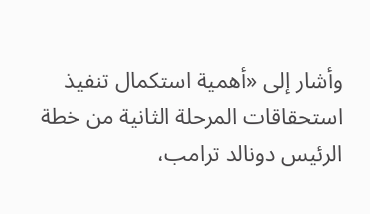وأشار إلى «أهمية استكمال تنفيذ استحقاقات المرحلة الثانية من خطة الرئيس دونالد ترامب،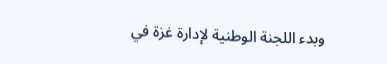وبدء اللجنة الوطنية لإدارة غزة في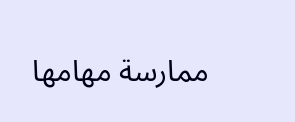ممارسة مهامها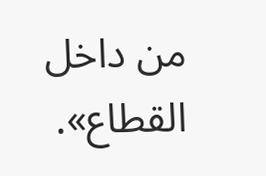من داخل القطاع».